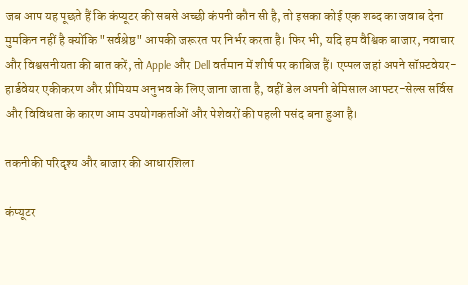जब आप यह पूछते हैं कि कंप्यूटर की सबसे अच्छी कंपनी कौन सी है, तो इसका कोई एक शब्द का जवाब देना मुमकिन नहीं है क्योंकि "सर्वश्रेष्ठ" आपकी जरूरत पर निर्भर करता है। फिर भी, यदि हम वैश्विक बाजार, नवाचार और विश्वसनीयता की बात करें, तो Apple और Dell वर्तमान में शीर्ष पर काबिज हैं। एप्पल जहां अपने सॉफ़्टवेयर-हार्डवेयर एकीकरण और प्रीमियम अनुभव के लिए जाना जाता है, वहीं डेल अपनी बेमिसाल आफ्टर-सेल्स सर्विस और विविधता के कारण आम उपयोगकर्ताओं और पेशेवरों की पहली पसंद बना हुआ है।

तकनीकी परिदृश्य और बाजार की आधारशिला

कंप्यूटर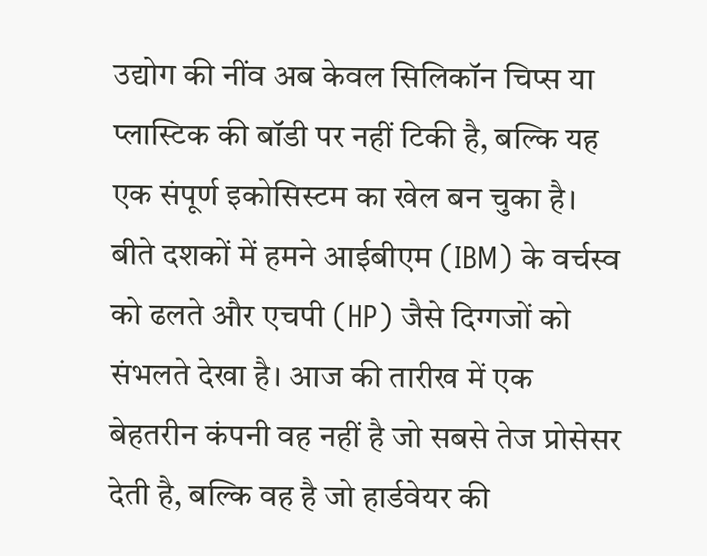उद्योग की नींव अब केवल सिलिकॉन चिप्स या प्लास्टिक की बॉडी पर नहीं टिकी है, बल्कि यह एक संपूर्ण इकोसिस्टम का खेल बन चुका है। बीते दशकों में हमने आईबीएम (IBM) के वर्चस्व को ढलते और एचपी (HP) जैसे दिग्गजों को संभलते देखा है। आज की तारीख में एक बेहतरीन कंपनी वह नहीं है जो सबसे तेज प्रोसेसर देती है, बल्कि वह है जो हार्डवेयर की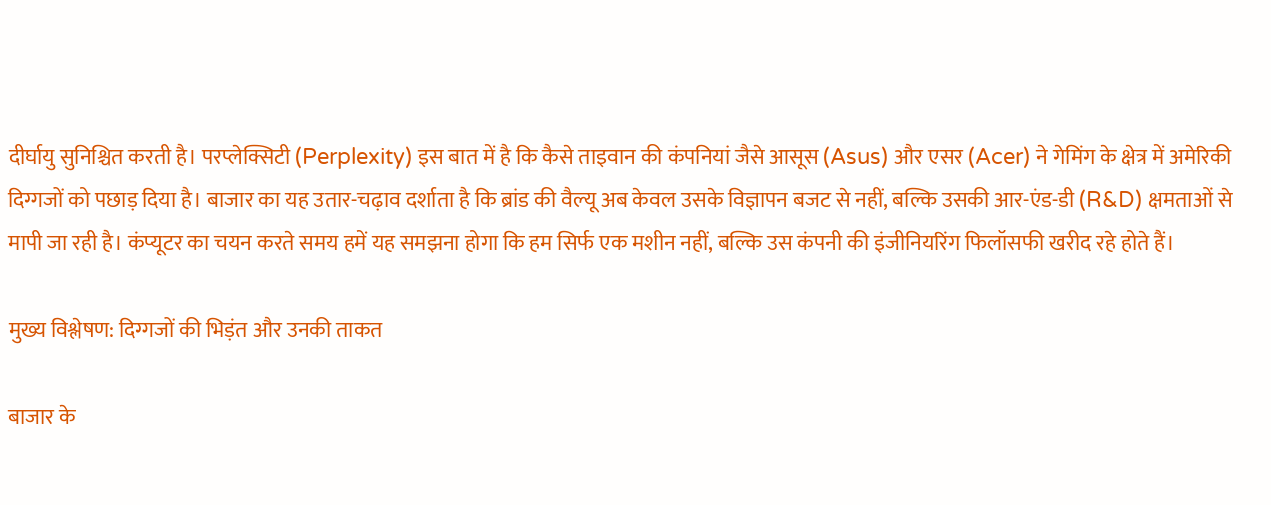दीर्घायु सुनिश्चित करती है। परप्लेक्सिटी (Perplexity) इस बात में है कि कैसे ताइवान की कंपनियां जैसे आसूस (Asus) और एसर (Acer) ने गेमिंग के क्षेत्र में अमेरिकी दिग्गजों को पछाड़ दिया है। बाजार का यह उतार-चढ़ाव दर्शाता है कि ब्रांड की वैल्यू अब केवल उसके विज्ञापन बजट से नहीं, बल्कि उसकी आर-एंड-डी (R&D) क्षमताओं से मापी जा रही है। कंप्यूटर का चयन करते समय हमें यह समझना होगा कि हम सिर्फ एक मशीन नहीं, बल्कि उस कंपनी की इंजीनियरिंग फिलॉसफी खरीद रहे होते हैं।

मुख्य विश्लेषण: दिग्गजों की भिड़ंत और उनकी ताकत

बाजार के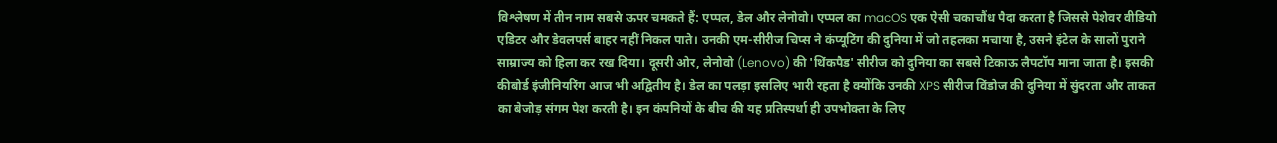विश्लेषण में तीन नाम सबसे ऊपर चमकते हैं: एप्पल, डेल और लेनोवो। एप्पल का macOS एक ऐसी चकाचौंध पैदा करता है जिससे पेशेवर वीडियो एडिटर और डेवलपर्स बाहर नहीं निकल पाते। उनकी एम-सीरीज चिप्स ने कंप्यूटिंग की दुनिया में जो तहलका मचाया है, उसने इंटेल के सालों पुराने साम्राज्य को हिला कर रख दिया। दूसरी ओर, लेनोवो (Lenovo) की 'थिंकपैड' सीरीज को दुनिया का सबसे टिकाऊ लैपटॉप माना जाता है। इसकी कीबोर्ड इंजीनियरिंग आज भी अद्वितीय है। डेल का पलड़ा इसलिए भारी रहता है क्योंकि उनकी XPS सीरीज विंडोज की दुनिया में सुंदरता और ताकत का बेजोड़ संगम पेश करती है। इन कंपनियों के बीच की यह प्रतिस्पर्धा ही उपभोक्ता के लिए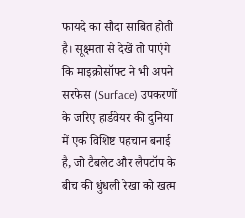फायदे का सौदा साबित होती है। सूक्ष्मता से देखें तो पाएंगे कि माइक्रोसॉफ्ट ने भी अपने सरफेस (Surface) उपकरणों के जरिए हार्डवेयर की दुनिया में एक विशिष्ट पहचान बनाई है, जो टैबलेट और लैपटॉप के बीच की धुंधली रेखा को खत्म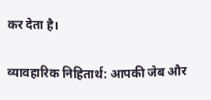कर देता है।

व्यावहारिक निहितार्थ: आपकी जेब और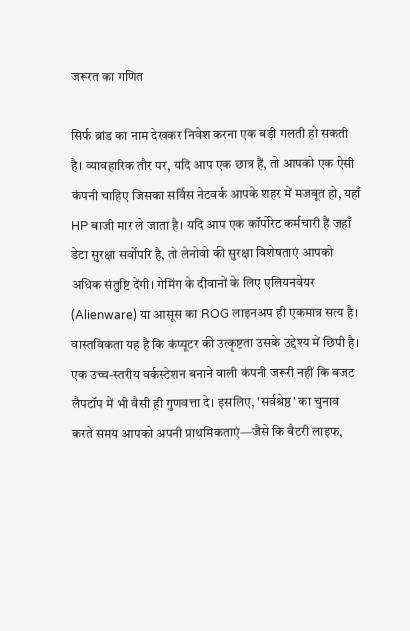जरूरत का गणित

सिर्फ ब्रांड का नाम देखकर निवेश करना एक बड़ी गलती हो सकती है। व्यावहारिक तौर पर, यदि आप एक छात्र हैं, तो आपको एक ऐसी कंपनी चाहिए जिसका सर्विस नेटवर्क आपके शहर में मजबूत हो, यहाँ HP बाजी मार ले जाता है। यदि आप एक कॉर्पोरेट कर्मचारी हैं जहाँ डेटा सुरक्षा सर्वोपरि है, तो लेनोवो की सुरक्षा विशेषताएं आपको अधिक संतुष्टि देंगी। गेमिंग के दीवानों के लिए एलियनवेयर (Alienware) या आसूस का ROG लाइनअप ही एकमात्र सत्य है। वास्तविकता यह है कि कंप्यूटर की उत्कृष्टता उसके उद्देश्य में छिपी है। एक उच्च-स्तरीय वर्कस्टेशन बनाने वाली कंपनी जरूरी नहीं कि बजट लैपटॉप में भी वैसी ही गुणवत्ता दे। इसलिए, 'सर्वश्रेष्ठ' का चुनाव करते समय आपको अपनी प्राथमिकताएं—जैसे कि बैटरी लाइफ,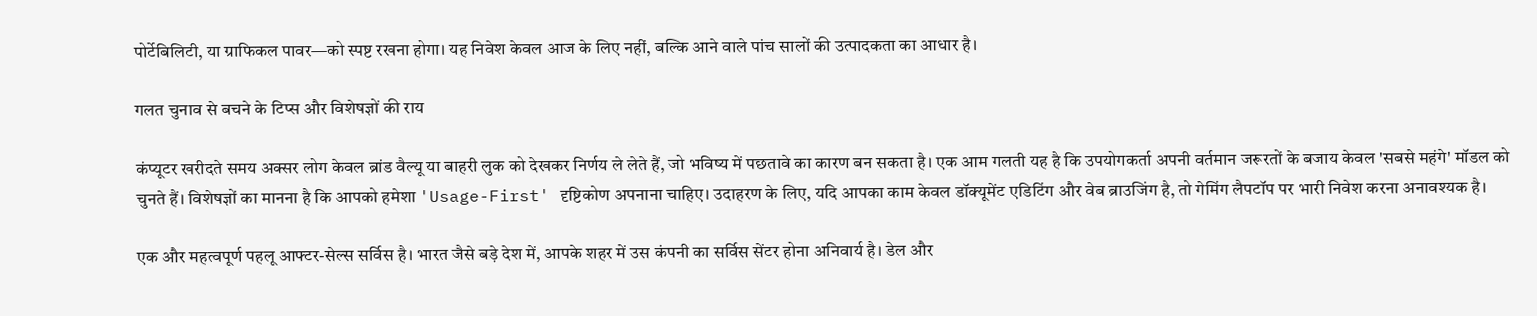पोर्टेबिलिटी, या ग्राफिकल पावर—को स्पष्ट रखना होगा। यह निवेश केवल आज के लिए नहीं, बल्कि आने वाले पांच सालों की उत्पादकता का आधार है।

गलत चुनाव से बचने के टिप्स और विशेषज्ञों की राय

कंप्यूटर खरीदते समय अक्सर लोग केवल ब्रांड वैल्यू या बाहरी लुक को देखकर निर्णय ले लेते हैं, जो भविष्य में पछतावे का कारण बन सकता है। एक आम गलती यह है कि उपयोगकर्ता अपनी वर्तमान जरूरतों के बजाय केवल 'सबसे महंगे' मॉडल को चुनते हैं। विशेषज्ञों का मानना है कि आपको हमेशा 'Usage-First' दृष्टिकोण अपनाना चाहिए। उदाहरण के लिए, यदि आपका काम केवल डॉक्यूमेंट एडिटिंग और वेब ब्राउजिंग है, तो गेमिंग लैपटॉप पर भारी निवेश करना अनावश्यक है।

एक और महत्वपूर्ण पहलू आफ्टर-सेल्स सर्विस है। भारत जैसे बड़े देश में, आपके शहर में उस कंपनी का सर्विस सेंटर होना अनिवार्य है। डेल और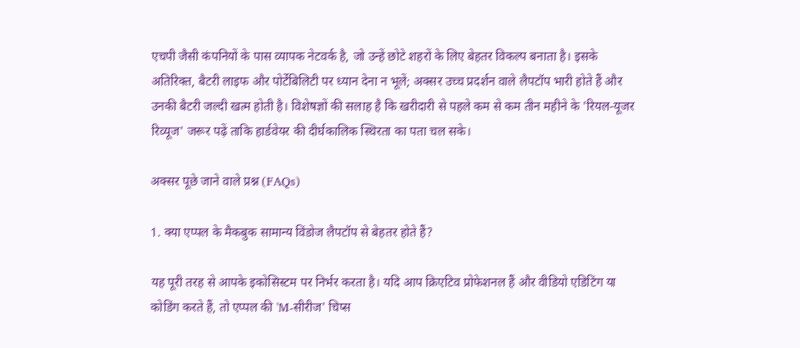एचपी जैसी कंपनियों के पास व्यापक नेटवर्क है, जो उन्हें छोटे शहरों के लिए बेहतर विकल्प बनाता है। इसके अतिरिक्त, बैटरी लाइफ और पोर्टेबिलिटी पर ध्यान देना न भूलें; अक्सर उच्च प्रदर्शन वाले लैपटॉप भारी होते हैं और उनकी बैटरी जल्दी खत्म होती है। विशेषज्ञों की सलाह है कि खरीदारी से पहले कम से कम तीन महीने के 'रियल-यूजर रिव्यूज' जरूर पढ़ें ताकि हार्डवेयर की दीर्घकालिक स्थिरता का पता चल सके।

अक्सर पूछे जाने वाले प्रश्न (FAQs)

1. क्या एप्पल के मैकबुक सामान्य विंडोज लैपटॉप से बेहतर होते हैं?

यह पूरी तरह से आपके इकोसिस्टम पर निर्भर करता है। यदि आप क्रिएटिव प्रोफेशनल हैं और वीडियो एडिटिंग या कोडिंग करते हैं, तो एप्पल की 'M-सीरीज' चिप्स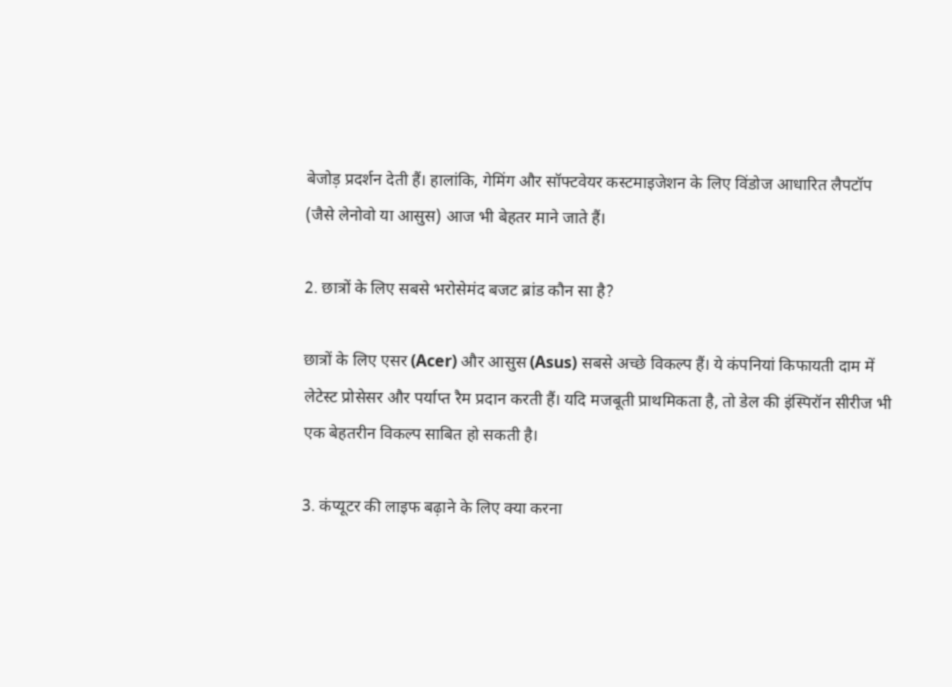बेजोड़ प्रदर्शन देती हैं। हालांकि, गेमिंग और सॉफ्टवेयर कस्टमाइजेशन के लिए विंडोज आधारित लैपटॉप (जैसे लेनोवो या आसुस) आज भी बेहतर माने जाते हैं।

2. छात्रों के लिए सबसे भरोसेमंद बजट ब्रांड कौन सा है?

छात्रों के लिए एसर (Acer) और आसुस (Asus) सबसे अच्छे विकल्प हैं। ये कंपनियां किफायती दाम में लेटेस्ट प्रोसेसर और पर्याप्त रैम प्रदान करती हैं। यदि मजबूती प्राथमिकता है, तो डेल की इंस्पिरॉन सीरीज भी एक बेहतरीन विकल्प साबित हो सकती है।

3. कंप्यूटर की लाइफ बढ़ाने के लिए क्या करना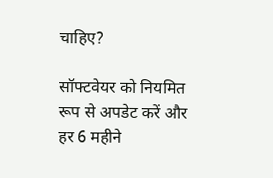चाहिए?

सॉफ्टवेयर को नियमित रूप से अपडेट करें और हर 6 महीने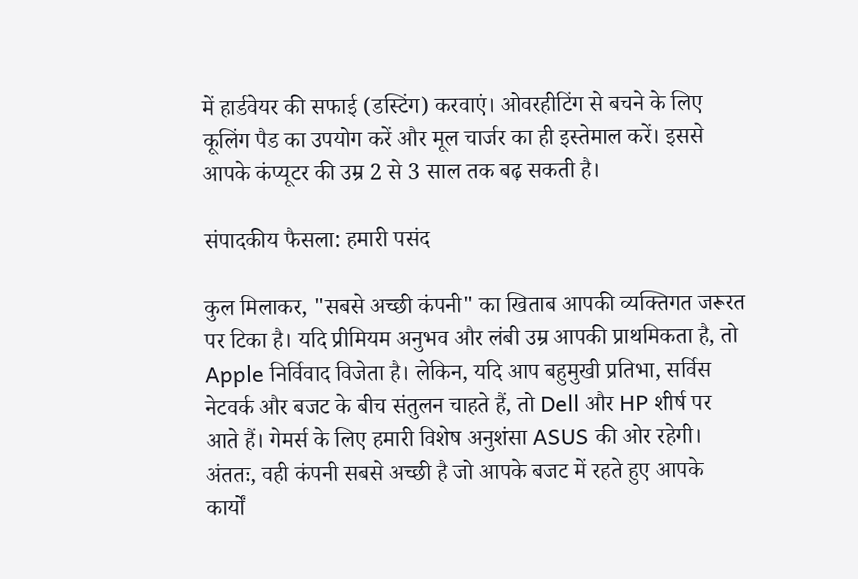में हार्डवेयर की सफाई (डस्टिंग) करवाएं। ओवरहीटिंग से बचने के लिए कूलिंग पैड का उपयोग करें और मूल चार्जर का ही इस्तेमाल करें। इससे आपके कंप्यूटर की उम्र 2 से 3 साल तक बढ़ सकती है।

संपादकीय फैसला: हमारी पसंद

कुल मिलाकर, "सबसे अच्छी कंपनी" का खिताब आपकी व्यक्तिगत जरूरत पर टिका है। यदि प्रीमियम अनुभव और लंबी उम्र आपकी प्राथमिकता है, तो Apple निर्विवाद विजेता है। लेकिन, यदि आप बहुमुखी प्रतिभा, सर्विस नेटवर्क और बजट के बीच संतुलन चाहते हैं, तो Dell और HP शीर्ष पर आते हैं। गेमर्स के लिए हमारी विशेष अनुशंसा ASUS की ओर रहेगी। अंततः, वही कंपनी सबसे अच्छी है जो आपके बजट में रहते हुए आपके कार्यों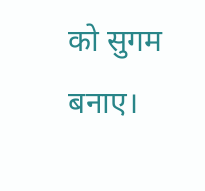को सुगम बनाए।